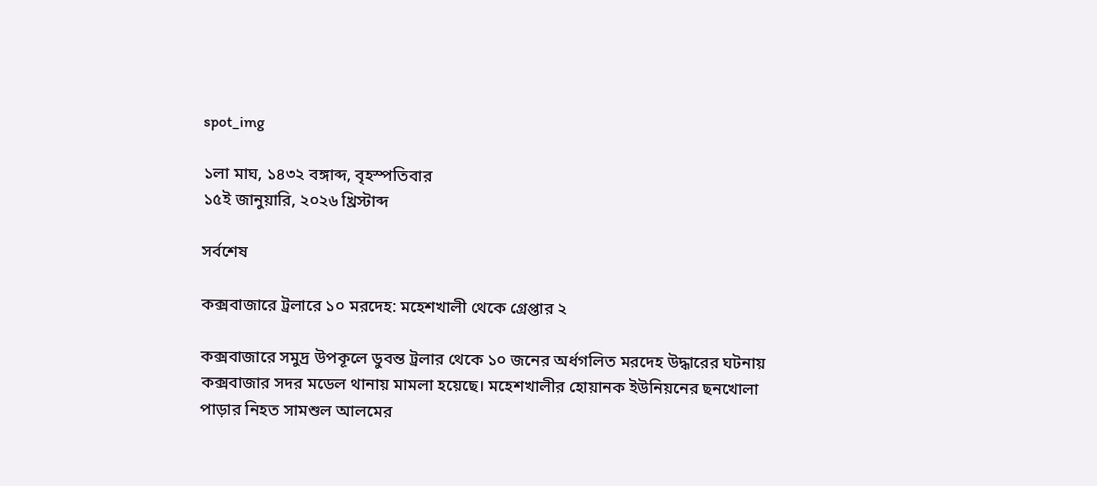spot_img

১লা মাঘ, ১৪৩২ বঙ্গাব্দ, বৃহস্পতিবার
১৫ই জানুয়ারি, ২০২৬ খ্রিস্টাব্দ

সর্বশেষ

কক্সবাজারে ট্রলারে ১০ মরদেহ: মহেশখালী থেকে গ্রেপ্তার ২

কক্সবাজারে সমুদ্র উপকূলে ডুবন্ত ট্রলার থেকে ১০ জনের অর্ধগলিত মরদেহ উদ্ধারের ঘটনায় কক্সবাজার সদর মডেল থানায় মামলা হয়েছে। মহেশখালীর হোয়ানক ইউনিয়নের ছনখোলা পাড়ার নিহত সামশুল আলমের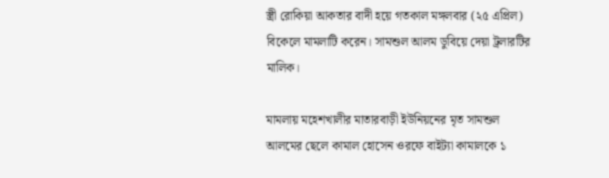স্ত্রী রোকিয়া আকতার বাদী হয়ে গতকাল মঙ্গলবার (২৫ এপ্রিল) বিকেলে মামলাটি করেন। সামশুল আলম ডুবিয়ে দেয়া ট্রলারটির মালিক।

মামলায় মহেশখালীর মাতারবাড়ী ইউনিয়নের মৃত সামশুল আলমের ছেলে কামাল হোসেন ওরফে বাইট্যা কামালকে ১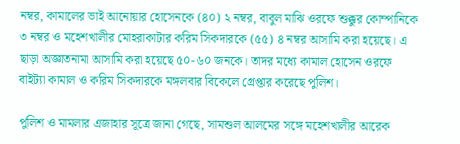নম্বর, কামালের ভাই আনোয়ার হোসেনকে (৪০) ২ নম্বর, বাবুল মাঝি ওরফে শুক্কুর কোম্পানিকে ৩ নম্বর ও মহেশখালীর মোহরাকাটার করিম সিকদারকে (৫৫) ৪ নম্বর আসামি করা হয়েছে। এ ছাড়া অজ্ঞাতনামা আসামি করা হয়েছে ৫০-৬০ জনকে। তাদর মধ্যে কামাল হোসেন ওরফে বাইট্যা কামাল ও করিম সিকদারকে মঙ্গলবার বিকেলে গ্রেপ্তার করেছে পুলিশ।

পুলিশ ও মামলার এজাহার সূত্রে জানা গেছে, সামশুল আলমের সঙ্গে মহেশখালীর আরেক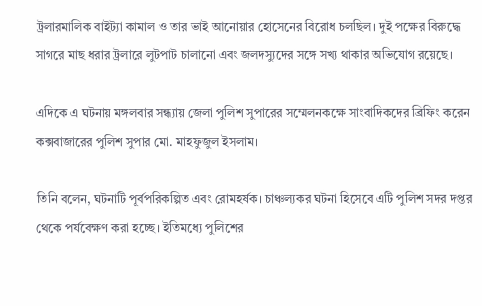ট্রলারমালিক বাইট্যা কামাল ও তার ভাই আনোয়ার হোসেনের বিরোধ চলছিল। দুই পক্ষের বিরুদ্ধে সাগরে মাছ ধরার ট্রলারে লুটপাট চালানো এবং জলদস্যুদের সঙ্গে সখ্য থাকার অভিযোগ রয়েছে।

এদিকে এ ঘটনায় মঙ্গলবার সন্ধ্যায় জেলা পুলিশ সুপারের সম্মেলনকক্ষে সাংবাদিকদের ব্রিফিং করেন কক্সবাজারের পুলিশ সুপার মো. মাহফুজুল ইসলাম।

তিনি বলেন, ঘটনাটি পূর্বপরিকল্পিত এবং রোমহর্ষক। চাঞ্চল্যকর ঘটনা হিসেবে এটি পুলিশ সদর দপ্তর থেকে পর্যবেক্ষণ করা হচ্ছে। ইতিমধ্যে পুলিশের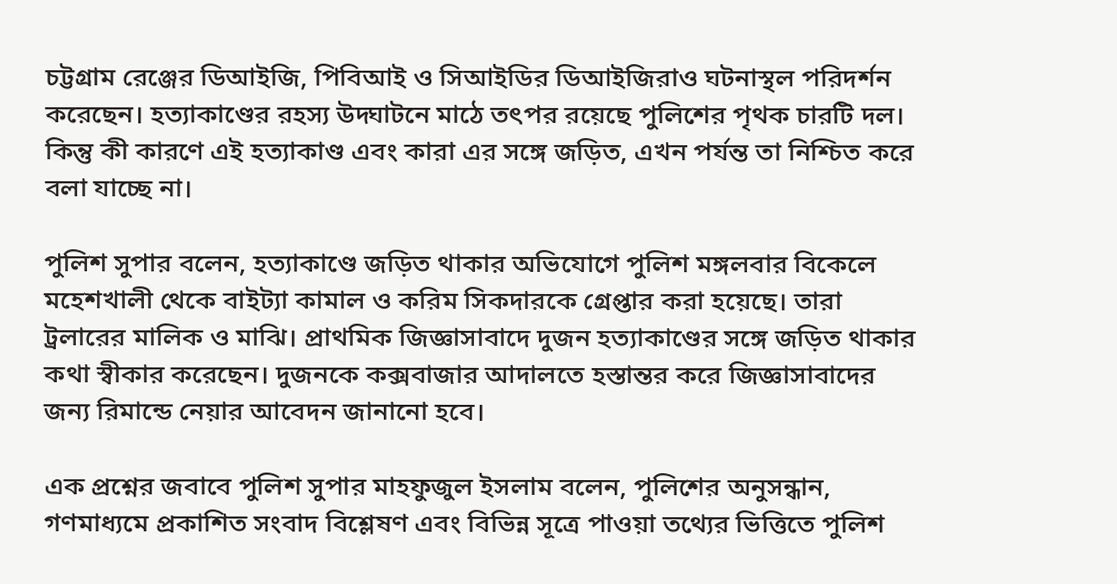চট্টগ্রাম রেঞ্জের ডিআইজি, পিবিআই ও সিআইডির ডিআইজিরাও ঘটনাস্থল পরিদর্শন করেছেন। হত্যাকাণ্ডের রহস্য উদ্ঘাটনে মাঠে তৎপর রয়েছে পুলিশের পৃথক চারটি দল। কিন্তু কী কারণে এই হত্যাকাণ্ড এবং কারা এর সঙ্গে জড়িত, এখন পর্যন্ত তা নিশ্চিত করে বলা যাচ্ছে না।

পুলিশ সুপার বলেন, হত্যাকাণ্ডে জড়িত থাকার অভিযোগে পুলিশ মঙ্গলবার বিকেলে মহেশখালী থেকে বাইট্যা কামাল ও করিম সিকদারকে গ্রেপ্তার করা হয়েছে। তারা ট্রলারের মালিক ও মাঝি। প্রাথমিক জিজ্ঞাসাবাদে দুজন হত্যাকাণ্ডের সঙ্গে জড়িত থাকার কথা স্বীকার করেছেন। দুজনকে কক্সবাজার আদালতে হস্তান্তর করে জিজ্ঞাসাবাদের জন্য রিমান্ডে নেয়ার আবেদন জানানো হবে।

এক প্রশ্নের জবাবে পুলিশ সুপার মাহফুজুল ইসলাম বলেন, পুলিশের অনুসন্ধান, গণমাধ্যমে প্রকাশিত সংবাদ বিশ্লেষণ এবং বিভিন্ন সূত্রে পাওয়া তথ্যের ভিত্তিতে পুলিশ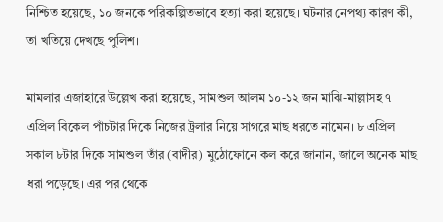নিশ্চিত হয়েছে, ১০ জনকে পরিকল্পিতভাবে হত্যা করা হয়েছে। ঘটনার নেপথ্য কারণ কী, তা খতিয়ে দেখছে পুলিশ।

মামলার এজাহারে উল্লেখ করা হয়েছে, সামশুল আলম ১০-১২ জন মাঝি-মাল্লাসহ ৭ এপ্রিল বিকেল পাঁচটার দিকে নিজের ট্রলার নিয়ে সাগরে মাছ ধরতে নামেন। ৮ এপ্রিল সকাল ৮টার দিকে সামশুল তাঁর (বাদীর) মুঠোফোনে কল করে জানান, জালে অনেক মাছ ধরা পড়েছে। এর পর থেকে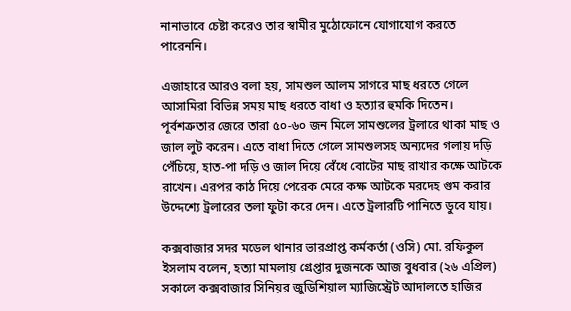নানাভাবে চেষ্টা করেও তার স্বামীর মুঠোফোনে যোগাযোগ করতে পারেননি।

এজাহারে আরও বলা হয়, সামশুল আলম সাগরে মাছ ধরতে গেলে আসামিরা বিভিন্ন সময় মাছ ধরতে বাধা ও হত্যার হুমকি দিতেন। পূর্বশত্রুতার জেরে তারা ৫০-৬০ জন মিলে সামশুলের ট্রলারে থাকা মাছ ও জাল লুট করেন। এতে বাধা দিতে গেলে সামশুলসহ অন্যদের গলায় দড়ি পেঁচিয়ে, হাত-পা দড়ি ও জাল দিয়ে বেঁধে বোটের মাছ রাখার কক্ষে আটকে রাখেন। এরপর কাঠ দিয়ে পেরেক মেরে কক্ষ আটকে মরদেহ গুম করার উদ্দেশ্যে ট্রলারের তলা ফুটা করে দেন। এতে ট্রলারটি পানিতে ডুবে যায়।

কক্সবাজার সদর মডেল থানার ভারপ্রাপ্ত কর্মকর্তা (ওসি) মো. রফিকুল ইসলাম বলেন, হত্যা মামলায় গ্রেপ্তার দুজনকে আজ বুধবার (২৬ এপ্রিল) সকালে কক্সবাজার সিনিয়র জুডিশিয়াল ম্যাজিস্ট্রেট আদালতে হাজির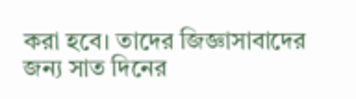করা হবে। তাদের জিজ্ঞাসাবাদের জন্য সাত দিনের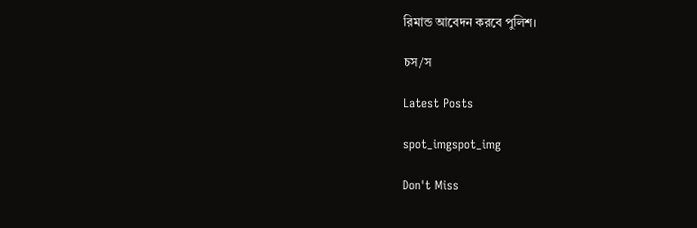রিমান্ড আবেদন করবে পুলিশ।

চস/স

Latest Posts

spot_imgspot_img

Don't Miss